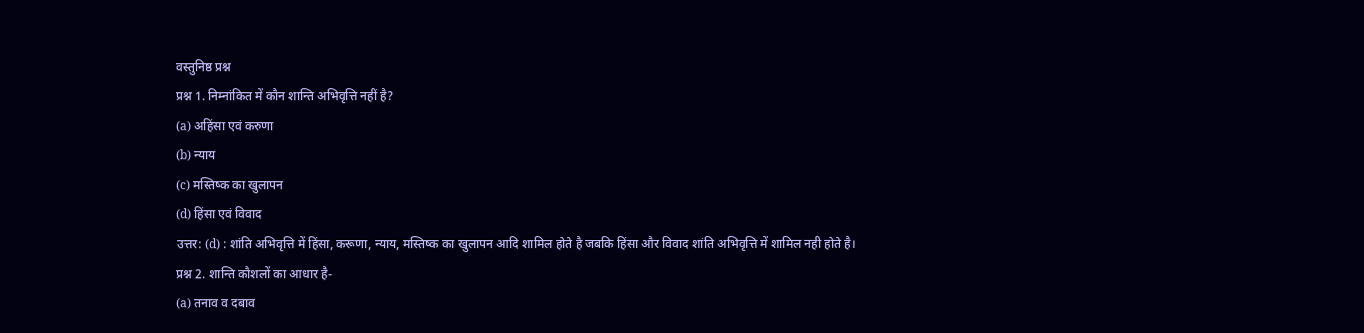वस्तुनिष्ठ प्रश्न
प्रश्न 1. निम्नांकित में कौन शान्ति अभिवृत्ति नहीं है?
(a) अहिंसा एवं करुणा
(b) न्याय
(c) मस्तिष्क का खुलापन
(d) हिंसा एवं विवाद
उत्तर: (d) : शांति अभिवृत्ति में हिंसा, करूणा, न्याय, मस्तिष्क का खुलापन आदि शामिल होते है जबकि हिंसा और विवाद शांति अभिवृत्ति में शामिल नही होते है।
प्रश्न 2. शान्ति कौशलों का आधार है-
(a) तनाव व दबाव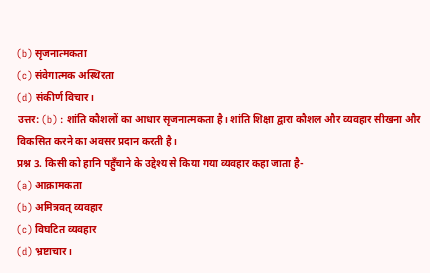(b) सृजनात्मकता
(c) संवेगात्मक अस्थिरता
(d) संकीर्ण विचार।
उत्तर: (b) : शांति कौशलों का आधार सृजनात्मकता है। शांति शिक्षा द्वारा कौशल और व्यवहार सीखना और विकसित करने का अवसर प्रदान करती है।
प्रश्न 3. किसी को हानि पहुँचाने के उद्देश्य से किया गया व्यवहार कहा जाता है-
(a) आक्रामकता
(b) अमित्रवत् व्यवहार
(c) विघटित व्यवहार
(d) भ्रष्टाचार।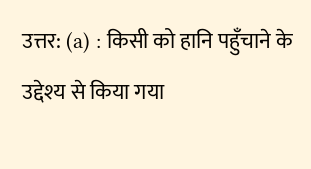उत्तर: (a) : किसी को हानि पहुँचाने के उद्देश्य से किया गया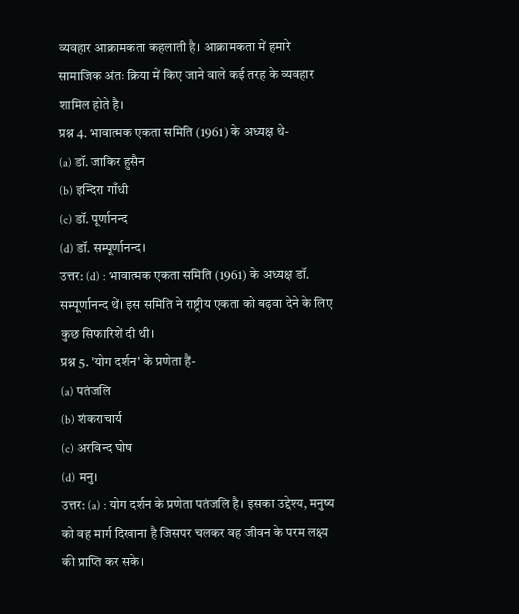व्यवहार आक्रामकता कहलाती है। आक्रामकता में हमारे सामाजिक अंतः क्रिया में किए जाने वाले कई तरह के व्यवहार शामिल होते है।
प्रश्न 4. भावात्मक एकता समिति (1961) के अध्यक्ष थे-
(a) डॉ. जाकिर हुसैन
(b) इन्दिरा गाँधी
(c) डॉ. पूर्णानन्द
(d) डॉ. सम्पूर्णानन्द।
उत्तर: (d) : भावात्मक एकता समिति (1961) के अध्यक्ष डॉ. सम्पूर्णानन्द थें। इस समिति ने राष्ट्रीय एकता को बढ़वा देने के लिए कुछ सिफारिशें दी थी।
प्रश्न 5. 'योग दर्शन' के प्रणेता हैं-
(a) पतंजलि
(b) शंकराचार्य
(c) अरविन्द घोष
(d) मनु।
उत्तर: (a) : योग दर्शन के प्रणेता पतंजलि है। इसका उद्देश्य, मनुष्य को वह मार्ग दिखाना है जिसपर चलकर वह जीवन के परम लक्ष्य की प्राप्ति कर सके।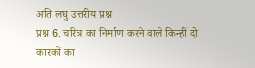अति लघु उत्तरीय प्रश्न
प्रश्न 6. चरित्र का निर्माण करने वाले किन्हीं दो कारकों का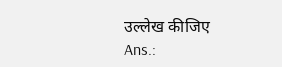उल्लेख कीजिए
Ans.: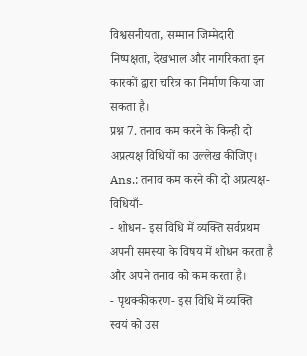विश्वसनीयता, सम्मान जिम्मेदारी निष्पक्षता, देखभाल और नागरिकता इन कारकों द्वारा चरित्र का निर्माण किया जा सकता है।
प्रश्न 7. तनाव कम करने के किन्ही दो अप्रत्यक्ष विधियों का उल्लेख कीजिए।
Ans.: तनाव कम करने की दो अप्रत्यक्ष-विधियाँ-
- शोधन- इस विधि में व्यक्ति सर्वप्रथम अपनी समस्या के विषय में शोधन करता है और अपने तनाव को कम करता है।
- पृथक्कीकरण- इस विधि में व्यक्ति स्वयं को उस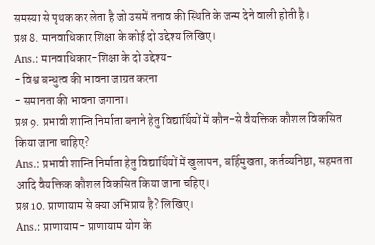समस्या से पृथक कर लेता है जो उसमें तनाव की स्थिति के जन्म देने वाली होती है।
प्रश्न 8. मानवाधिकार शिक्षा के कोई दो उद्देश्य लिखिए।
Ans.: मानवाधिकार-शिक्षा के दो उद्देश्य-
- विश्व बन्धुत्व की भावना जाग्रत करना
- समानता की भावना जगाना।
प्रश्न 9. प्रभावी शान्ति निर्माता बनाने हेतु विद्यार्थियों में कौन-से वैयक्तिक कौशल विकसित किया जाना चाहिए?
Ans.: प्रभावी शान्ति निर्माता हेतु विद्यार्थियों में खुलापन, बर्हिमुखता, कर्तव्यनिष्ठा, सहमतता आदि वैयक्तिक कौशल विकसित किया जाना चहिए।
प्रश्न 10. प्राणायाम से क्या अभिप्राय है? लिखिए।
Ans.: प्राणायाम- प्राणायाम योग के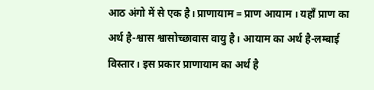आठ अंगो में से एक है। प्राणायाम = प्राण आयाम । यहाँ प्राण का अर्थ है-श्वास श्वासोच्छावास वायु है। आयाम का अर्थ है-लम्बाई विस्तार। इस प्रकार प्राणायाम का अर्थ है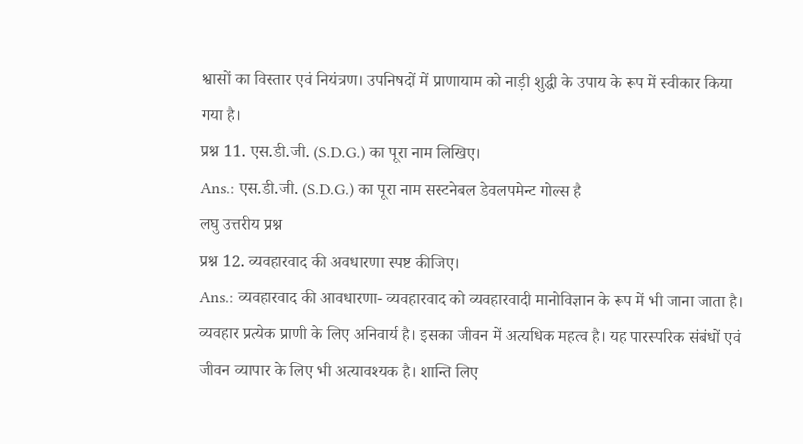श्वासों का विस्तार एवं नियंत्रण। उपनिषदों में प्राणायाम को नाड़ी शुद्धी के उपाय के रूप में स्वीकार किया गया है।
प्रश्न 11. एस.डी.जी. (S.D.G.) का पूरा नाम लिखिए।
Ans.: एस.डी.जी. (S.D.G.) का पूरा नाम सस्टनेबल डेवलपमेन्ट गोल्स है
लघु उत्तरीय प्रश्न
प्रश्न 12. व्यवहारवाद की अवधारणा स्पष्ट कीजिए।
Ans.: व्यवहारवाद की आवधारणा- व्यवहारवाद को व्यवहारवादी मानोविज्ञान के रूप में भी जाना जाता है। व्यवहार प्रत्येक प्राणी के लिए अनिवार्य है। इसका जीवन में अत्यधिक महत्व है। यह पारस्परिक संबंधों एवं जीवन व्यापार के लिए भी अत्यावश्यक है। शान्ति लिए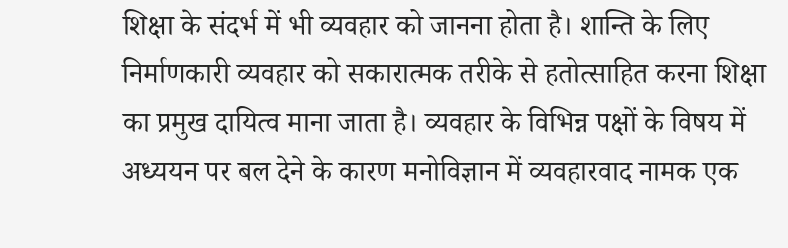शिक्षा के संदर्भ में भी व्यवहार को जानना होता है। शान्ति के लिए निर्माणकारी व्यवहार को सकारात्मक तरीके से हतोत्साहित करना शिक्षा का प्रमुख दायित्व माना जाता है। व्यवहार के विभिन्न पक्षों के विषय में अध्ययन पर बल देने के कारण मनोविज्ञान में व्यवहारवाद नामक एक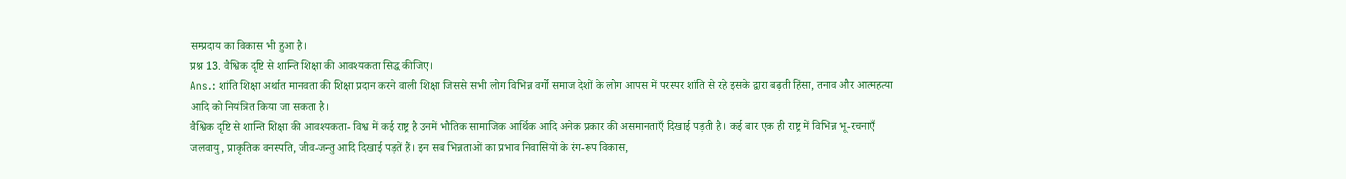सम्प्रदाय का विकास भी हुआ है।
प्रश्न 13. वैश्विक दृष्टि से शान्ति शिक्षा की आवश्यकता सिद्ध कीजिए।
Ans.: शांति शिक्षा अर्थात मानवता की शिक्षा प्रदान करने वाली शिक्षा जिससे सभी लोग विभिन्न वर्गो समाज देशों के लोग आपस में परस्पर शांति से रहे इसके द्वारा बढ़ती हिंसा, तनाव और आत्महत्या आदि को नियंत्रित किया जा सकता है।
वैश्विक दृष्टि से शान्ति शिक्षा की आवश्यकता- विश्व में कई राष्ट्र है उनमें भौतिक सामाजिक आर्थिक आदि अनेक प्रकार की असमानताएँ दिखाई पड़ती है। कई बार एक ही राष्ट्र में विभिन्न भू-रचनाएँ जलवायु, प्राकृतिक वनस्पति, जीव-जन्तु आदि दिखाई पड़तें हैं। इन सब भिन्नताओं का प्रभाव निवासियों के रंग-रूप विकास,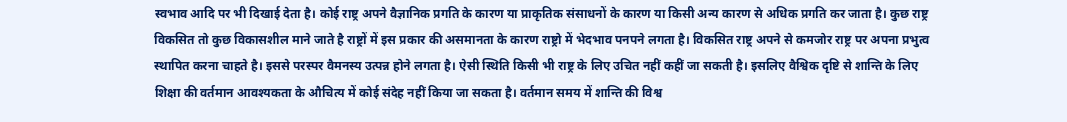स्वभाव आदि पर भी दिखाई देता है। कोई राष्ट्र अपने वैज्ञानिक प्रगति के कारण या प्राकृतिक संसाधनों के कारण या किसी अन्य कारण से अधिक प्रगति कर जाता है। कुछ राष्ट्र विकसित तो कुछ विकासशील माने जाते है राष्ट्रों में इस प्रकार की असमानता के कारण राष्ट्रो में भेदभाव पनपने लगता है। विकसित राष्ट्र अपने से कमजोर राष्ट्र पर अपना प्रभुत्व स्थापित करना चाहते है। इससे परस्पर वैमनस्य उत्पन्न होने लगता है। ऐसी स्थिति किसी भी राष्ट्र के लिए उचित नहीं कहीं जा सकती है। इसलिए वैश्विक दृष्टि से शान्ति के लिए शिक्षा की वर्तमान आवश्यकता के औचित्य में कोई संदेह नहीं किया जा सकता है। वर्तमान समय में शान्ति की विश्व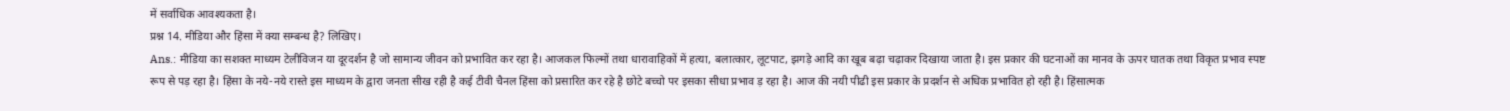में सर्वाधिक आवश्यकता है।
प्रश्न 14. मीडिया और हिंसा में क्या सम्बन्ध है? लिखिए।
Ans.: मीडिया का सशक्त माध्यम टेलीविजन या दूरदर्शन है जो सामान्य जीवन को प्रभावित कर रहा है। आजकल फिल्मों तथा धारावाहिकों में हत्या, बलात्कार, लूटपाट, झगड़े आदि का खूब बढ़ा चढ़ाकर दिखाया जाता है। इस प्रकार की घटनाओं का मानव के ऊपर घातक तथा विकृत प्रभाव स्पष्ट रूप से पड़ रहा है। हिंसा के नये-नये रास्ते इस माध्यम के द्वारा जनता सीख रही है कई टीवी चैनल हिंसा को प्रसारित कर रहे है छोटे बच्चो पर इसका सीधा प्रभाव ड़ रहा है। आज की नयी पीढी इस प्रकार के प्रदर्शन से अधिक प्रभावित हो रही है। हिंसात्मक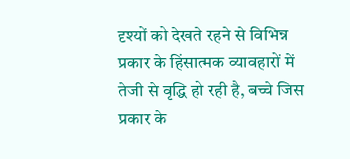दृश्यों को देखते रहने से विभिन्न प्रकार के हिंसात्मक व्यावहारों में तेजी से वृद्धि हो रही है, बच्चे जिस प्रकार के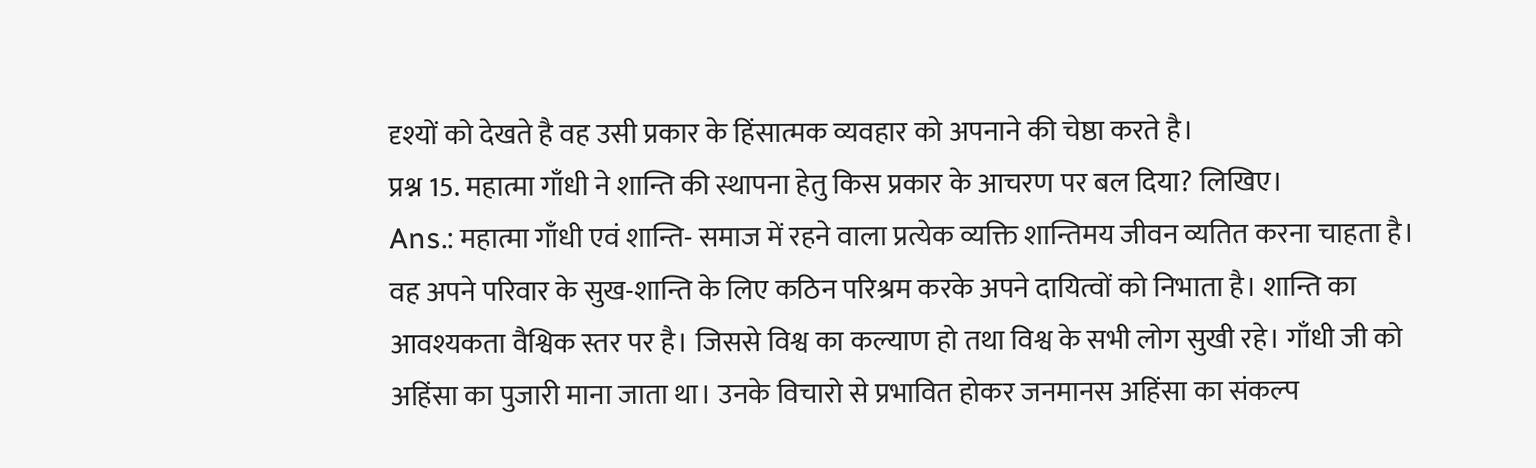दृश्यों को देखते है वह उसी प्रकार के हिंसात्मक व्यवहार को अपनाने की चेष्ठा करते है।
प्रश्न 15. महात्मा गाँधी ने शान्ति की स्थापना हेतु किस प्रकार के आचरण पर बल दिया? लिखिए।
Ans.: महात्मा गाँधी एवं शान्ति- समाज में रहने वाला प्रत्येक व्यक्ति शान्तिमय जीवन व्यतित करना चाहता है। वह अपने परिवार के सुख-शान्ति के लिए कठिन परिश्रम करके अपने दायित्वों को निभाता है। शान्ति का आवश्यकता वैश्विक स्तर पर है। जिससे विश्व का कल्याण हो तथा विश्व के सभी लोग सुखी रहे। गाँधी जी को अहिंसा का पुजारी माना जाता था। उनके विचारो से प्रभावित होकर जनमानस अहिंसा का संकल्प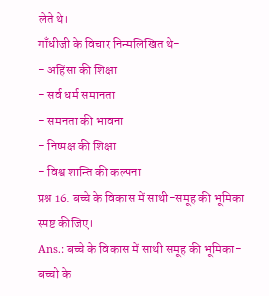लेते थे।
गाँधीजी के विचार निन्मलिखित थे-
- अहिंसा की शिक्षा
- सर्व धर्म समानता
- समनता की भावना
- निष्पक्ष की शिक्षा
- विश्व शान्ति की कल्पना
प्रश्न 16. बच्चे के विकास में साथी-समूह की भूमिका स्पष्ट कीजिए।
Ans.: बच्चे के विकास में साथी समूह की भूमिका- बच्चो के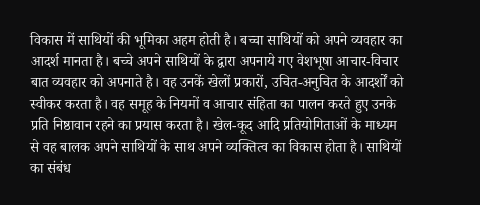विकास में साथियों की भूमिका अहम होती है। बच्चा साथियों को अपने व्यवहार का आदर्श मानता है। बच्चे अपने साथियों के द्वारा अपनाये गए वेशभूषा आचार-विचार बात व्यवहार को अपनाते है। वह उनकें खेलों प्रकारों, उचित-अनुचित के आदर्शों को स्वीकर करता है। वह समूह के नियमों व आचार संहिता का पालन करते हुए उनके प्रति निष्ठावान रहने का प्रयास करता है। खेल-कूद आदि प्रतियोगिताओं के माध्यम से वह बालक अपने साथियों के साथ अपने व्यक्तित्व का विकास होता है। साथियों का संबंध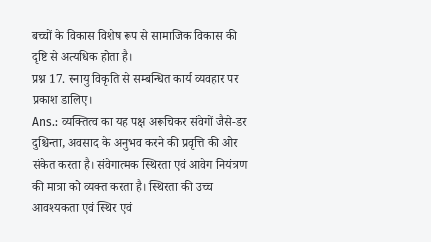बच्चों के विकास विशेष रूप से सामाजिक विकास की दृष्टि से अत्यधिक होता है।
प्रश्न 17. स्नायु विकृति से सम्बन्धित कार्य व्यवहार पर प्रकाश डालिए।
Ans.: व्यक्तित्व का यह पक्ष अरूचिकर संवेगों जैसे-डर दुश्चिन्ता, अवसाद के अनुभव करने की प्रवृत्ति की ओर संकेत करता है। संवेगात्मक स्थिरता एवं आवेग नियंत्रण की मात्रा को व्यक्त करता है। स्थिरता की उच्च आवश्यकता एवं स्थिर एवं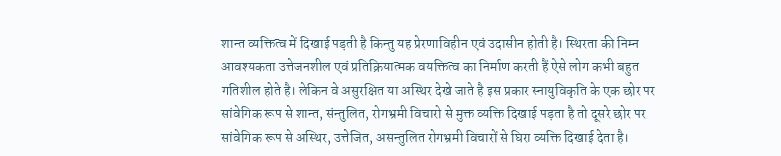शान्त व्यक्तित्व में दिखाई पड़ती है किन्तु यह प्रेरणाविहीन एवं उदासीन होती है। स्थिरता की निम्न आवश्यकता उत्तेजनशील एवं प्रतिक्रियात्मक वयक्तित्व का निर्माण करती हैं ऐसे लोग कभी बहुत गतिशील होते है। लेकिन वे असुरक्षित या अस्थिर देखे जाते है इस प्रकार स्नायुविकृति के एक छोर पर सांवेगिक रूप से शान्त, संन्तुलित, रोगभ्रमी विचारो से मुक्त व्यक्ति दिखाई पड़ता है तो दूसरे छोर पर सांवेगिक रूप से अस्थिर, उत्तेजित, असन्तुलित रोगभ्रमी विचारों से घिरा व्यक्ति दिखाई देता है।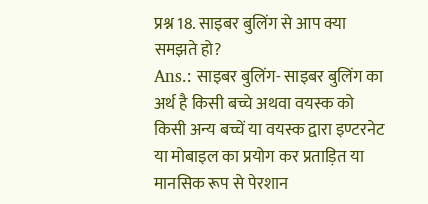प्रश्न 18. साइबर बुलिंग से आप क्या समझते हो?
Ans.: साइबर बुलिंग- साइबर बुलिंग का अर्थ है किसी बच्चे अथवा वयस्क को किसी अन्य बच्चें या वयस्क द्वारा इण्टरनेट या मोबाइल का प्रयोग कर प्रताड़ित या मानसिक रूप से पेरशान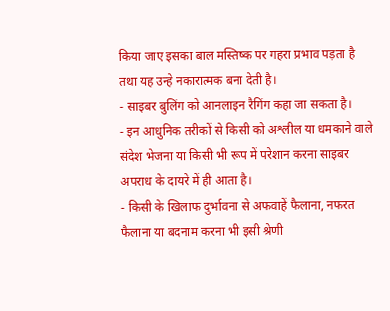किया जाए इसका बाल मस्तिष्क पर गहरा प्रभाव पड़ता है तथा यह उन्हे नकारात्मक बना देती है।
- साइबर बुलिंग को आनलाइन रैगिंग कहा जा सकता है।
- इन आधुनिक तरीकों से किसी को अश्लील या धमकाने वाले संदेश भेजना या किसी भी रूप में परेशान करना साइबर अपराध के दायरे में ही आता है।
- किसी के खिलाफ दुर्भावना से अफवाहें फैलाना, नफरत फैलाना या बदनाम करना भी इसी श्रेणी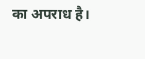का अपराध है।